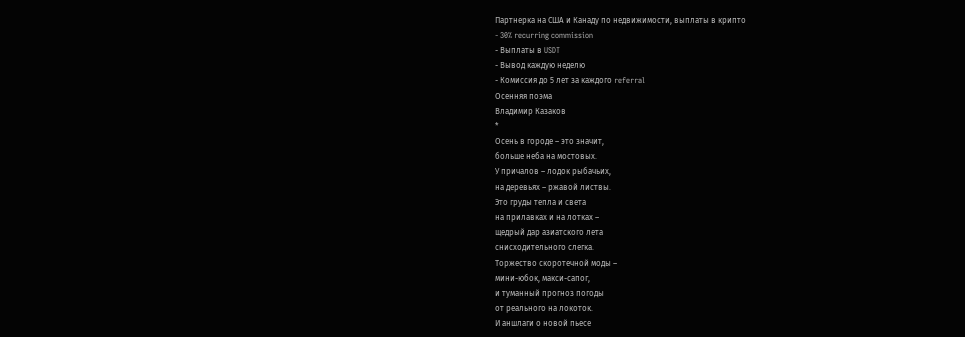Партнерка на США и Канаду по недвижимости, выплаты в крипто
- 30% recurring commission
- Выплаты в USDT
- Вывод каждую неделю
- Комиссия до 5 лет за каждого referral
Осенняя поэма
Владимир Казаков
*
Осень в городе – это значит,
больше неба на мостовых.
У причалов – лодок рыбачьих,
на деревьях – ржавой листвы.
Это груды тепла и света
на прилавках и на лотках –
щедрый дар азиатского лета
снисходительного слегка.
Торжество скоротечной моды –
мини-юбок, макси-сапог,
и туманный прогноз погоды
от реального на локоток.
И аншлаги о новой пьесе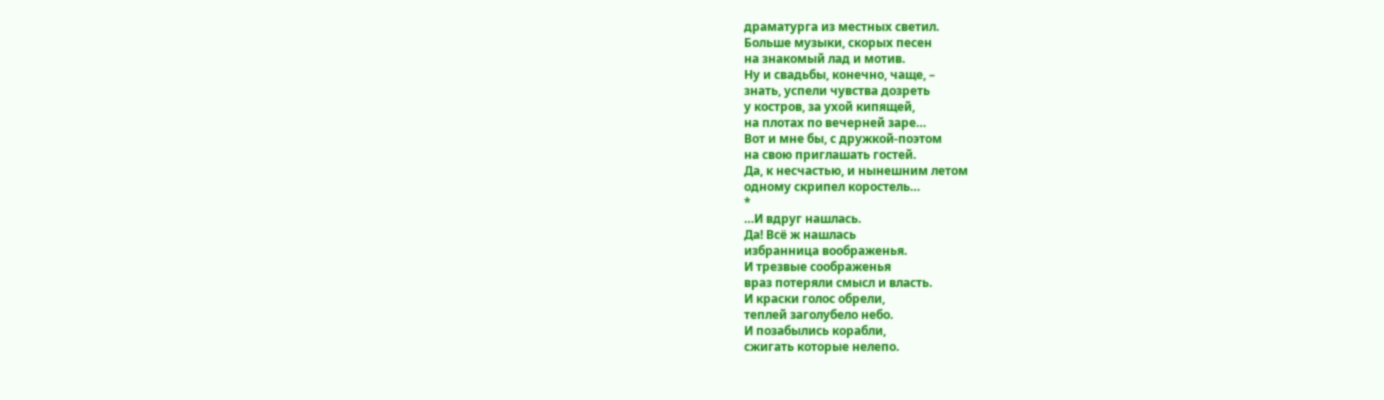драматурга из местных светил.
Больше музыки, скорых песен
на знакомый лад и мотив.
Ну и свадьбы, конечно, чаще, –
знать, успели чувства дозреть
у костров, за ухой кипящей,
на плотах по вечерней заре…
Вот и мне бы, с дружкой-поэтом
на свою приглашать гостей.
Да, к несчастью, и нынешним летом
одному скрипел коростель…
*
…И вдруг нашлась.
Да! Всё ж нашлась
избранница воображенья.
И трезвые соображенья
враз потеряли смысл и власть.
И краски голос обрели,
теплей заголубело небо.
И позабылись корабли,
сжигать которые нелепо.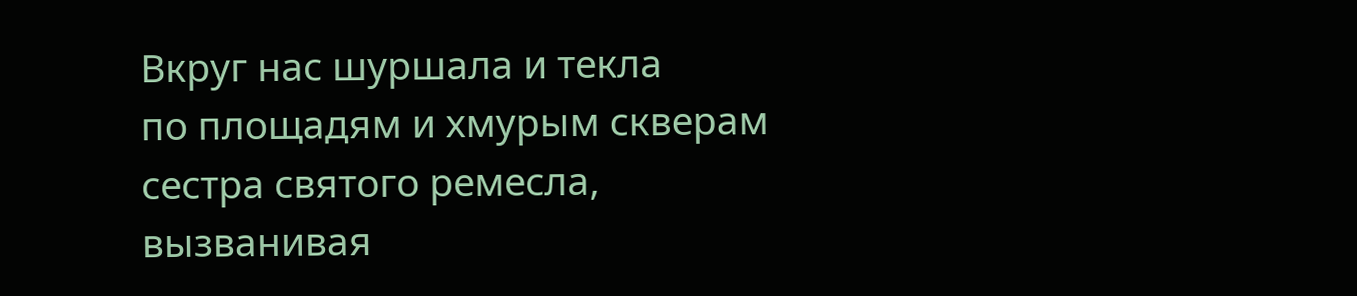Вкруг нас шуршала и текла
по площадям и хмурым скверам
сестра святого ремесла,
вызванивая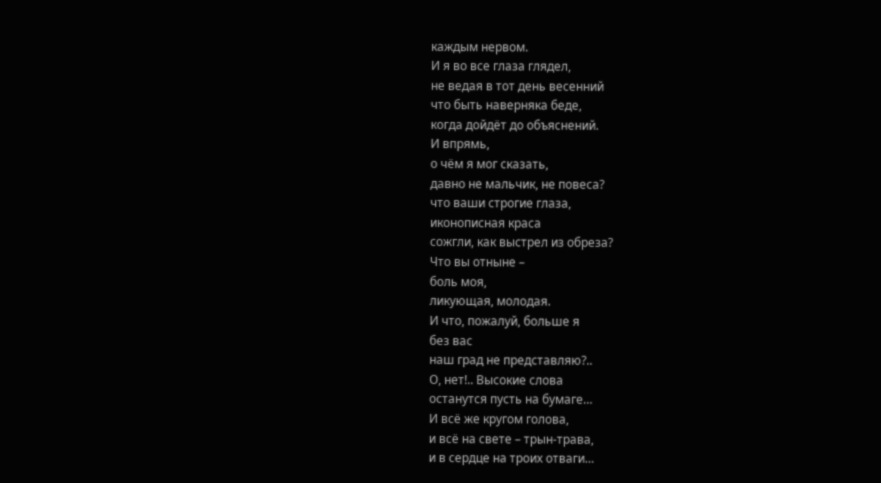каждым нервом.
И я во все глаза глядел,
не ведая в тот день весенний
что быть наверняка беде,
когда дойдёт до объяснений.
И впрямь,
о чём я мог сказать,
давно не мальчик, не повеса?
что ваши строгие глаза,
иконописная краса
сожгли, как выстрел из обреза?
Что вы отныне –
боль моя,
ликующая, молодая.
И что, пожалуй, больше я
без вас
наш град не представляю?..
О, нет!.. Высокие слова
останутся пусть на бумаге…
И всё же кругом голова,
и всё на свете – трын-трава,
и в сердце на троих отваги…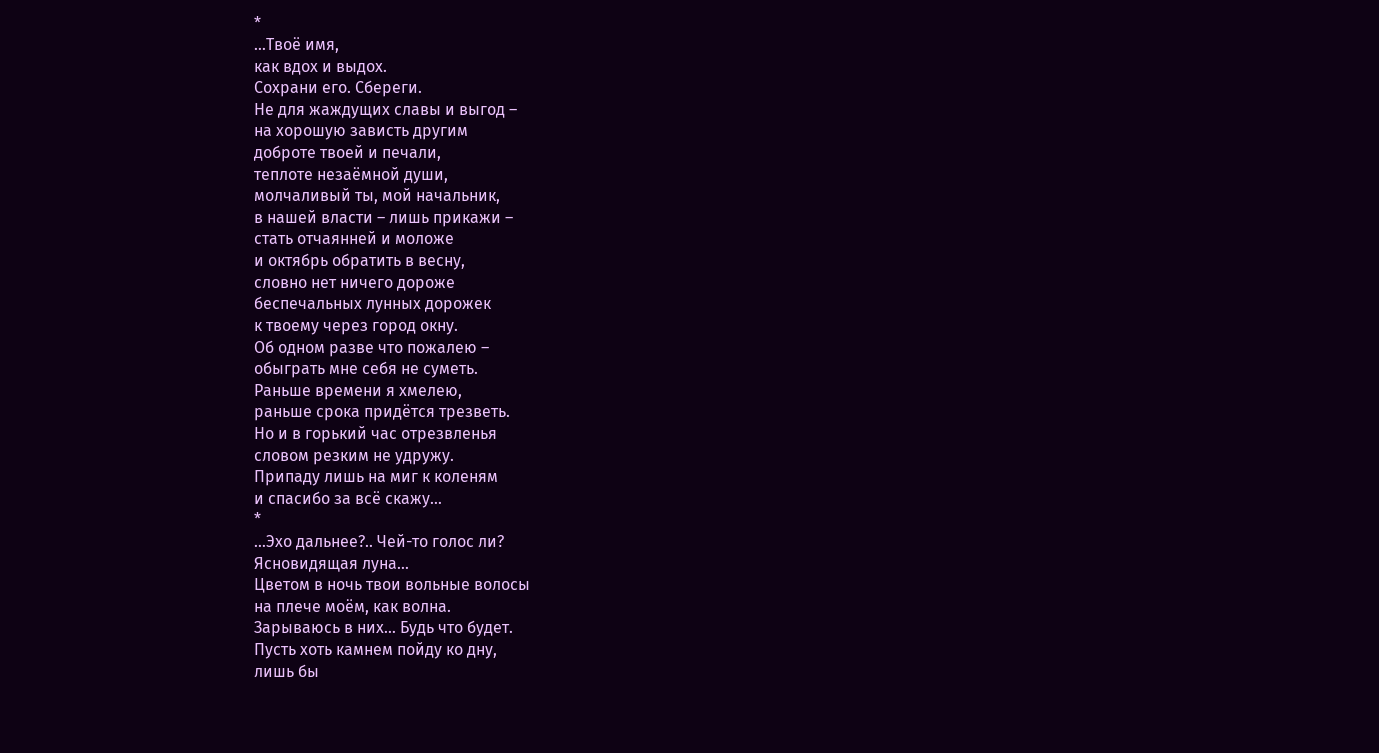*
…Твоё имя,
как вдох и выдох.
Сохрани его. Сбереги.
Не для жаждущих славы и выгод –
на хорошую зависть другим
доброте твоей и печали,
теплоте незаёмной души,
молчаливый ты, мой начальник,
в нашей власти – лишь прикажи –
стать отчаянней и моложе
и октябрь обратить в весну,
словно нет ничего дороже
беспечальных лунных дорожек
к твоему через город окну.
Об одном разве что пожалею –
обыграть мне себя не суметь.
Раньше времени я хмелею,
раньше срока придётся трезветь.
Но и в горький час отрезвленья
словом резким не удружу.
Припаду лишь на миг к коленям
и спасибо за всё скажу…
*
…Эхо дальнее?.. Чей-то голос ли?
Ясновидящая луна…
Цветом в ночь твои вольные волосы
на плече моём, как волна.
Зарываюсь в них… Будь что будет.
Пусть хоть камнем пойду ко дну,
лишь бы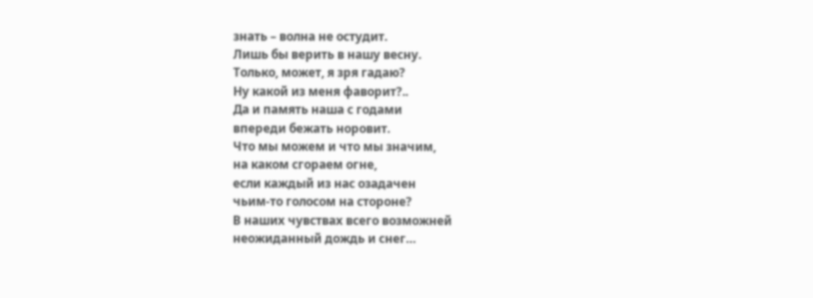знать – волна не остудит.
Лишь бы верить в нашу весну.
Только, может, я зря гадаю?
Ну какой из меня фаворит?..
Да и память наша с годами
впереди бежать норовит.
Что мы можем и что мы значим,
на каком сгораем огне,
если каждый из нас озадачен
чьим-то голосом на стороне?
В наших чувствах всего возможней
неожиданный дождь и снег…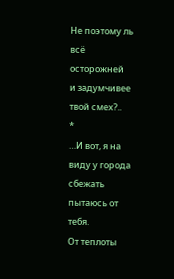Не поэтому ль всё осторожней
и задумчивее твой смех?..
*
…И вот, я на виду у города
сбежать пытаюсь от тебя.
От теплоты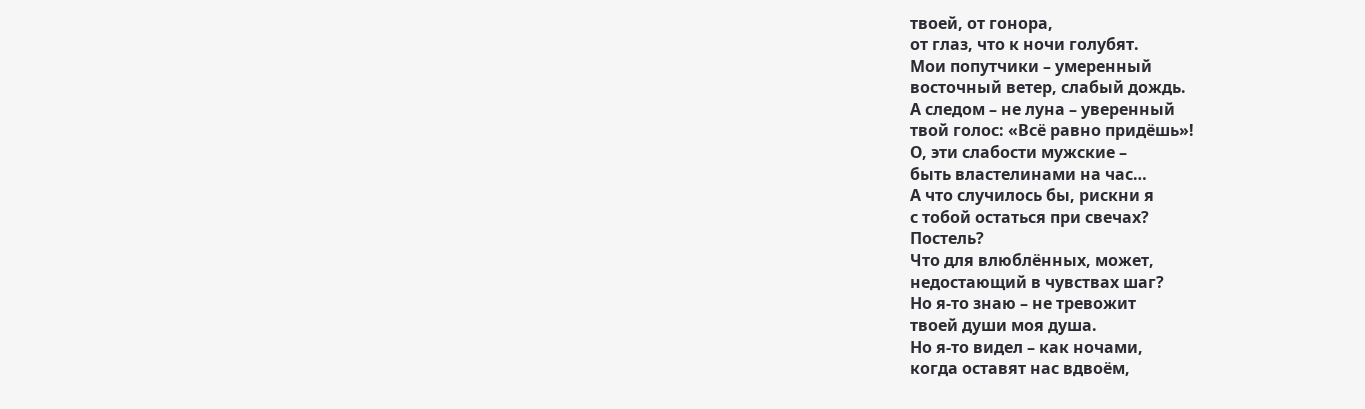твоей, от гонора,
от глаз, что к ночи голубят.
Мои попутчики – умеренный
восточный ветер, слабый дождь.
А следом – не луна – уверенный
твой голос: «Всё равно придёшь»!
О, эти слабости мужские –
быть властелинами на час…
А что случилось бы, рискни я
с тобой остаться при свечах?
Постель?
Что для влюблённых, может,
недостающий в чувствах шаг?
Но я-то знаю – не тревожит
твоей души моя душа.
Но я-то видел – как ночами,
когда оставят нас вдвоём,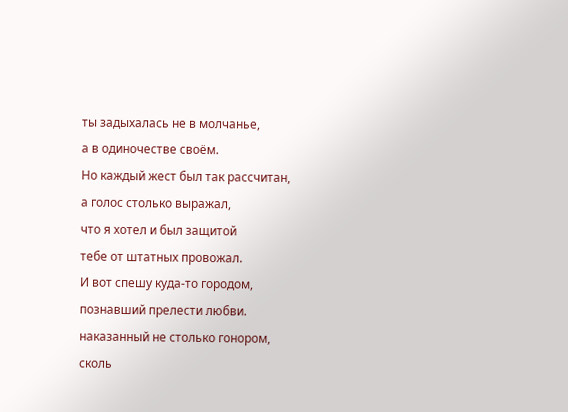ты задыхалась не в молчанье,
а в одиночестве своём.
Но каждый жест был так рассчитан,
а голос столько выражал,
что я хотел и был защитой
тебе от штатных провожал.
И вот спешу куда-то городом,
познавший прелести любви.
наказанный не столько гонором,
сколь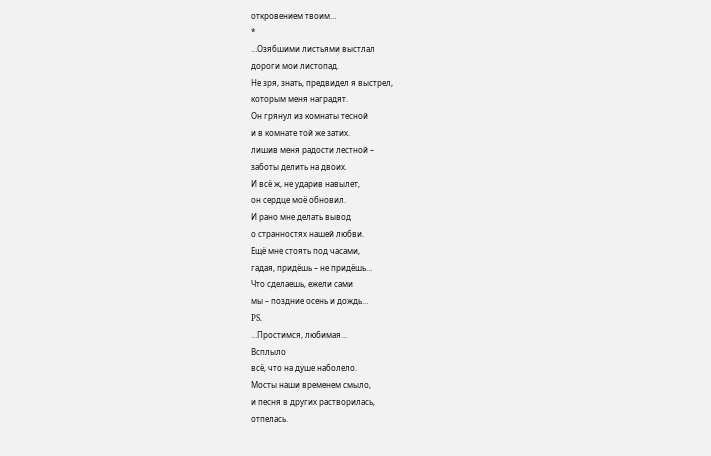откровением твоим…
*
…Озябшими листьями выстлал
дороги мои листопад.
Не зря, знать, предвидел я выстрел,
которым меня наградят.
Он грянул из комнаты тесной
и в комнате той же затих.
лишив меня радости лестной –
заботы делить на двоих.
И всё ж, не ударив навылет,
он сердце моё обновил.
И рано мне делать вывод
о странностях нашей любви.
Ещё мне стоять под часами,
гадая, придёшь – не придёшь…
Что сделаешь, ежели сами
мы – поздние осень и дождь…
PS.
…Простимся, любимая…
Всплыло
всё, что на душе наболело.
Мосты наши временем смыло,
и песня в других растворилась,
отпелась.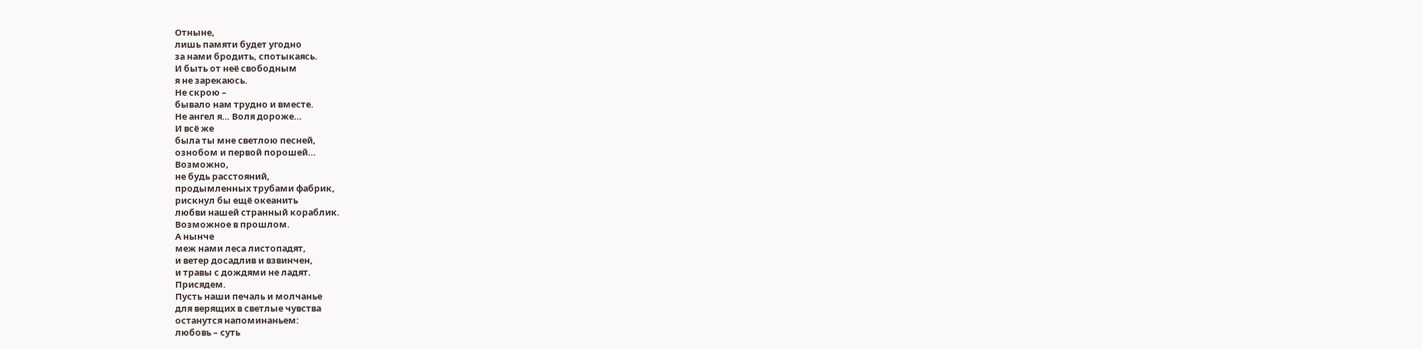Отныне,
лишь памяти будет угодно
за нами бродить, спотыкаясь.
И быть от неё свободным
я не зарекаюсь.
Не скрою –
бывало нам трудно и вместе.
Не ангел я… Воля дороже…
И всё же
была ты мне светлою песней,
ознобом и первой порошей…
Возможно,
не будь расстояний,
продымленных трубами фабрик,
рискнул бы ещё океанить
любви нашей странный кораблик.
Возможное в прошлом.
А нынче
меж нами леса листопадят,
и ветер досадлив и взвинчен,
и травы с дождями не ладят.
Присядем.
Пусть наши печаль и молчанье
для верящих в светлые чувства
останутся напоминаньем:
любовь – суть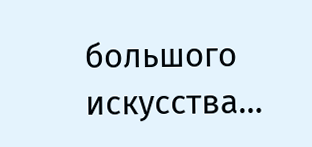большого искусства…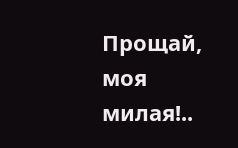Прощай, моя милая!..